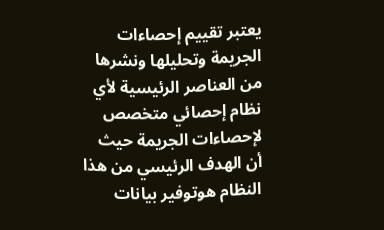يعتبر تقييم إحصاءات الجريمة وتحليلها ونشرها من العناصر الرئيسية لأي نظام إحصائي متخصص لإحصاءات الجريمة حيث أن الهدف الرئيسي من هذا النظام هوتوفير بيانات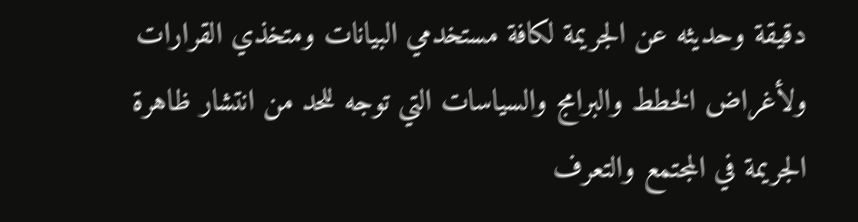دقيقة وحديثه عن الجريمة لكافة مستخدمي البيانات ومتخذي القرارات ولأغراض الخطط والبرامج والسياسات التي توجه للحد من انتشار ظاهرة الجريمة في المجتمع والتعرف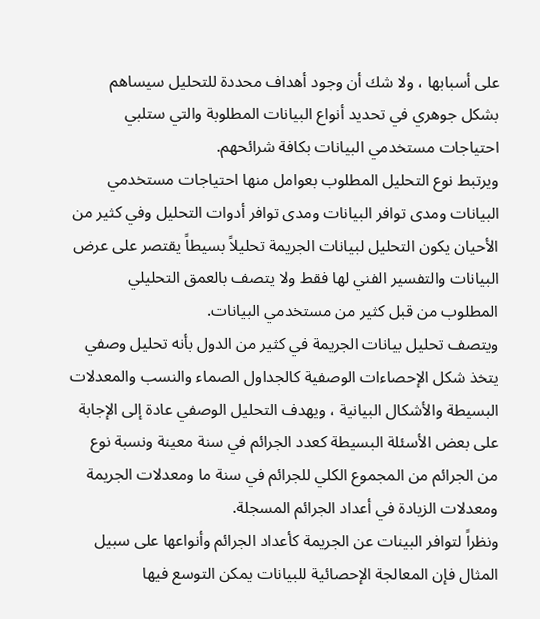على أسبابها ، ولا شك أن وجود أهداف محددة للتحليل سيساهم بشكل جوهري في تحديد أنواع البيانات المطلوبة والتي ستلبي احتياجات مستخدمي البيانات بكافة شرائحهم.
ويرتبط نوع التحليل المطلوب بعوامل منها احتياجات مستخدمي البيانات ومدى توافر البيانات ومدى توافر أدوات التحليل وفي كثير من الأحيان يكون التحليل لبيانات الجريمة تحليلاً بسيطاً يقتصر على عرض البيانات والتفسير الفني لها فقط ولا يتصف بالعمق التحليلي المطلوب من قبل كثير من مستخدمي البيانات.
ويتصف تحليل بيانات الجريمة في كثير من الدول بأنه تحليل وصفي يتخذ شكل الإحصاءات الوصفية كالجداول الصماء والنسب والمعدلات البسيطة والأشكال البيانية ، ويهدف التحليل الوصفي عادة إلى الإجابة على بعض الأسئلة البسيطة كعدد الجرائم في سنة معينة ونسبة نوع من الجرائم من المجموع الكلي للجرائم في سنة ما ومعدلات الجريمة ومعدلات الزيادة في أعداد الجرائم المسجلة.
ونظراً لتوافر البينات عن الجريمة كأعداد الجرائم وأنواعها على سبيل المثال فإن المعالجة الإحصائية للبيانات يمكن التوسع فيها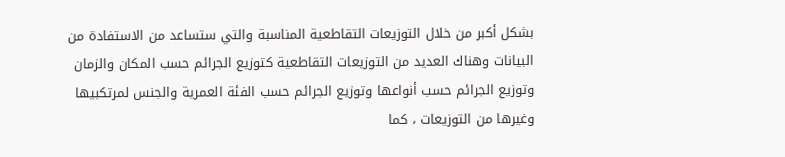بشكل أكبر من خلال التوزيعات التقاطعية المناسبة والتي ستساعد من الاستفادة من البيانات وهناك العديد من التوزيعات التقاطعية كتوزيع الجرائم حسب المكان والزمان وتوزيع الجرائم حسب أنواعها وتوزيع الجرائم حسب الفئة العمرية والجنس لمرتكبيها وغيرها من التوزيعات ، كما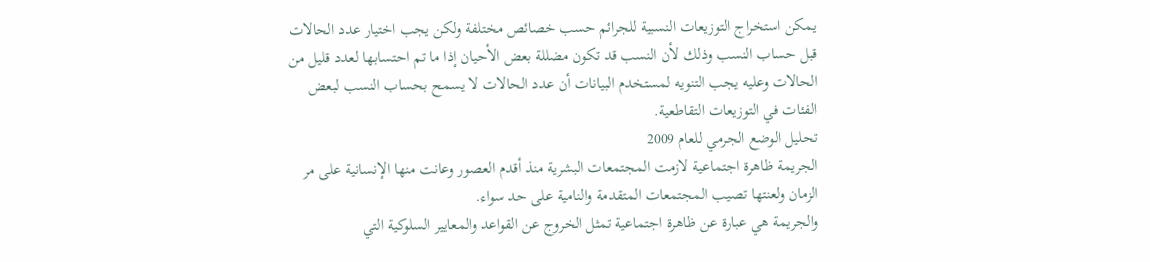يمكن استخراج التوزيعات النسبية للجرائم حسب خصائص مختلفة ولكن يجب اختيار عدد الحالات قبل حساب النسب وذلك لأن النسب قد تكون مضللة بعض الأحيان إذا ما تم احتسابها لعدد قليل من الحالات وعليه يجب التنويه لمستخدم البيانات أن عدد الحالات لا يسمح بحساب النسب لبعض الفئات في التوزيعات التقاطعية.
تحليل الوضع الجرمي للعام 2009
الجريمة ظاهرة اجتماعية لازمت المجتمعات البشرية منذ أقدم العصور وعانت منها الإنسانية على مر الزمان ولعنتها تصيب المجتمعات المتقدمة والنامية على حد سواء.
والجريمة هي عبارة عن ظاهرة اجتماعية تمثل الخروج عن القواعد والمعايير السلوكية التي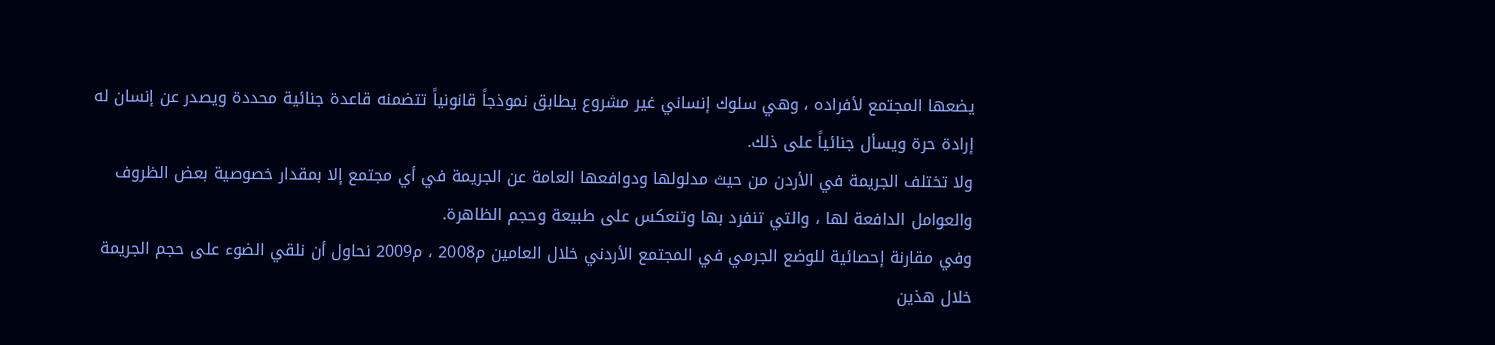يضعها المجتمع لأفراده ، وهي سلوك إنساني غير مشروع يطابق نموذجاً قانونياً تتضمنه قاعدة جنائية محددة ويصدر عن إنسان له إرادة حرة ويسأل جنائياً على ذلك.
ولا تختلف الجريمة في الأردن من حيث مدلولها ودوافعها العامة عن الجريمة في أي مجتمع إلا بمقدار خصوصية بعض الظروف والعوامل الدافعة لها ، والتي تنفرد بها وتنعكس على طبيعة وحجم الظاهرة.
وفي مقارنة إحصائية للوضع الجرمي في المجتمع الأردني خلال العامين م2008 ، م2009 نحاول أن نلقي الضوء على حجم الجريمة خلال هذين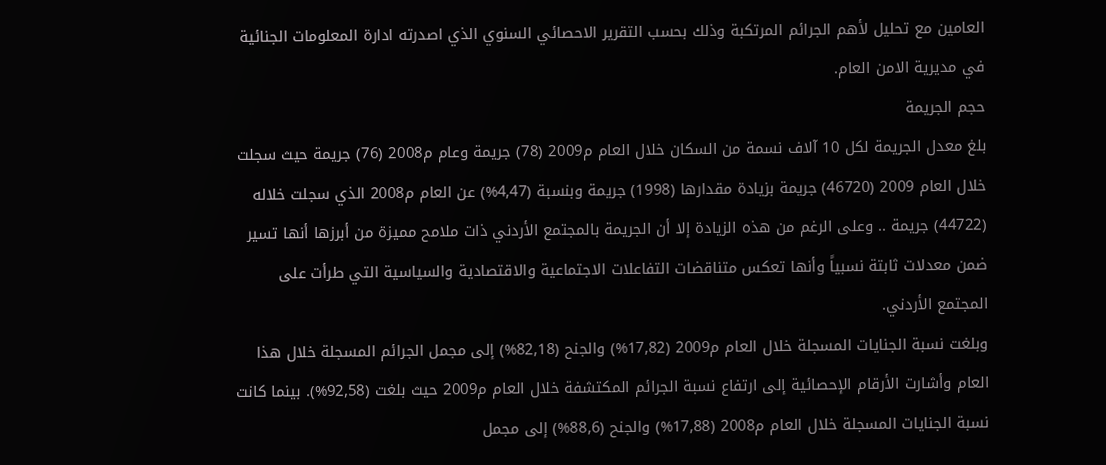العامين مع تحليل لأهم الجرائم المرتكبة وذلك بحسب التقرير الاحصائي السنوي الذي اصدرته ادارة المعلومات الجنائية في مديرية الامن العام.
حجم الجريمة
بلغ معدل الجريمة لكل 10 آلاف نسمة من السكان خلال العام م2009 (78) جريمة وعام م2008 (76) جريمة حيث سجلت خلال العام 2009 (46720) جريمة بزيادة مقدارها (1998) جريمة وبنسبة (4,47%) عن العام م2008 الذي سجلت خلاله (44722) جريمة .. وعلى الرغم من هذه الزيادة إلا أن الجريمة بالمجتمع الأردني ذات ملامح مميزة من أبرزها أنها تسير ضمن معدلات ثابتة نسبياً وأنها تعكس متناقضات التفاعلات الاجتماعية والاقتصادية والسياسية التي طرأت على المجتمع الأردني.
وبلغت نسبة الجنايات المسجلة خلال العام م2009 (17,82%) والجنح (82,18%) إلى مجمل الجرائم المسجلة خلال هذا العام وأشارت الأرقام الإحصائية إلى ارتفاع نسبة الجرائم المكتشفة خلال العام م2009 حيث بلغت (92,58%). بينما كانت نسبة الجنايات المسجلة خلال العام م2008 (17,88%) والجنح (88,6%) إلى مجمل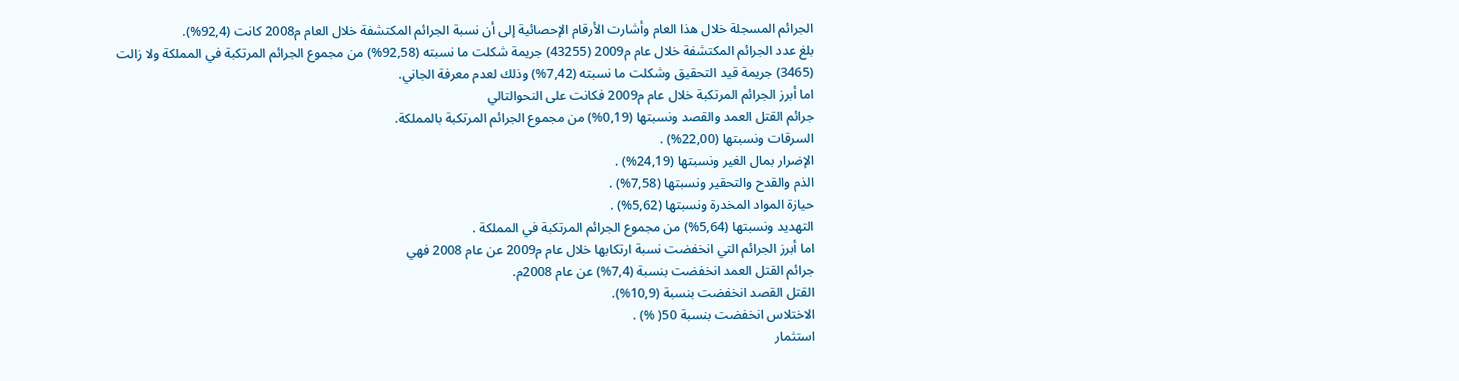الجرائم المسجلة خلال هذا العام وأشارت الأرقام الإحصائية إلى أن نسبة الجرائم المكتشفة خلال العام م2008 كانت (92,4%).
بلغ عدد الجرائم المكتشفة خلال عام م2009 (43255) جريمة شكلت ما نسبته (92,58%) من مجموع الجرائم المرتكبة في المملكة ولا زالت (3465) جريمة قيد التحقيق وشكلت ما نسبته (7,42%) وذلك لعدم معرفة الجاني.
اما أبرز الجرائم المرتكبة خلال عام م2009 فكانت على النحوالتالي
جرائم القتل العمد والقصد ونسبتها (0,19%) من مجموع الجرائم المرتكبة بالمملكة.
السرقات ونسبتها (22,00%) .
الإضرار بمال الغير ونسبتها (24,19%) .
الذم والقدح والتحقير ونسبتها (7,58%) .
حيازة المواد المخدرة ونسبتها (5,62%) .
التهديد ونسبتها (5,64%) من مجموع الجرائم المرتكبة في المملكة .
اما أبرز الجرائم التي انخفضت نسبة ارتكابها خلال عام م2009 عن عام 2008 فهي
جرائم القتل العمد انخفضت بنسبة (7,4%) عن عام 2008م.
القتل القصد انخفضت بنسبة (10,9%).
الاختلاس انخفضت بنسبة 50( %) .
استثمار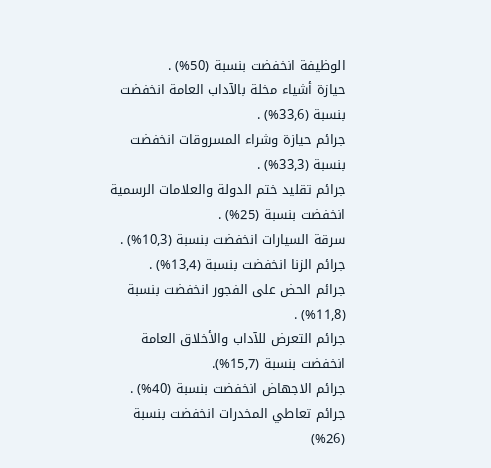الوظيفة انخفضت بنسبة (50%) .
حيازة أشياء مخلة بالآداب العامة انخفضت بنسبة (33,6%) .
جرائم حيازة وشراء المسروقات انخفضت بنسبة (33,3%) .
جرائم تقليد ختم الدولة والعلامات الرسمية انخفضت بنسبة (25%) .
سرقة السيارات انخفضت بنسبة (10,3%) .
جرائم الزنا انخفضت بنسبة (13,4%) .
جرائم الحض على الفجور انخفضت بنسبة (11,8%) .
جرائم التعرض للآداب والأخلاق العامة انخفضت بنسبة (15,7%).
جرائم الاجهاض انخفضت بنسبة (40%) .
جرائم تعاطي المخدرات انخفضت بنسبة (26%)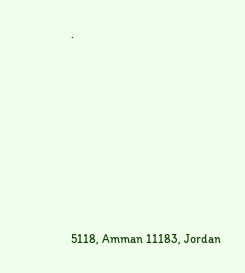.








5118, Amman 11183, Jordan